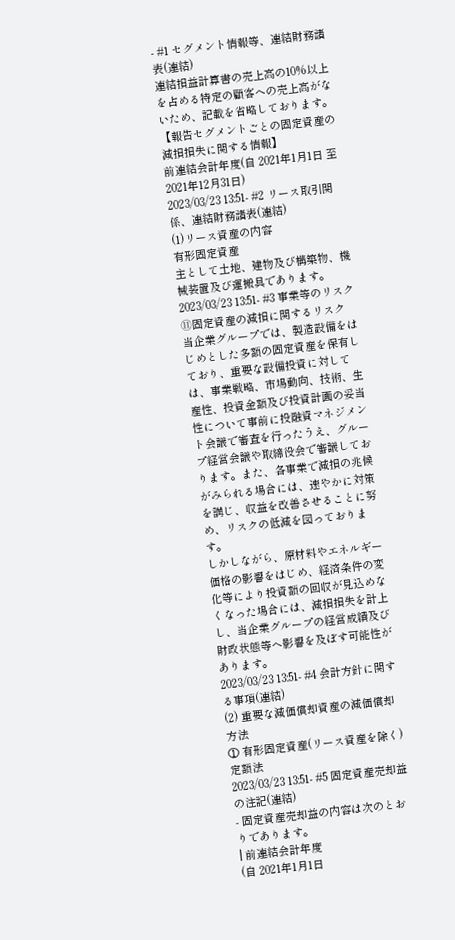- #1 セグメント情報等、連結財務諸表(連結)
連結損益計算書の売上高の10%以上を占める特定の顧客への売上高がないため、記載を省略しております。
【報告セグメントごとの固定資産の減損損失に関する情報】
前連結会計年度(自 2021年1月1日 至 2021年12月31日)
2023/03/23 13:51- #2 リース取引関係、連結財務諸表(連結)
(1)リース資産の内容
有形固定資産
主として土地、建物及び構築物、機械装置及び運搬具であります。
2023/03/23 13:51- #3 事業等のリスク
⑪固定資産の減損に関するリスク
当企業グループでは、製造設備をはじめとした多額の固定資産を保有しており、重要な設備投資に対しては、事業戦略、市場動向、技術、生産性、投資金額及び投資計画の妥当性について事前に投融資マネジメント会議で審査を行ったうえ、グループ経営会議や取締役会で審議しております。また、各事業で減損の兆候がみられる場合には、速やかに対策を講じ、収益を改善させることに努め、リスクの低減を図っております。
しかしながら、原材料やエネルギー価格の影響をはじめ、経済条件の変化等により投資額の回収が見込めなくなった場合には、減損損失を計上し、当企業グループの経営成績及び財政状態等へ影響を及ぼす可能性があります。
2023/03/23 13:51- #4 会計方針に関する事項(連結)
(2) 重要な減価償却資産の減価償却方法
① 有形固定資産(リース資産を除く)
定額法
2023/03/23 13:51- #5 固定資産売却益の注記(連結)
- 固定資産売却益の内容は次のとおりであります。
| 前連結会計年度
(自 2021年1月1日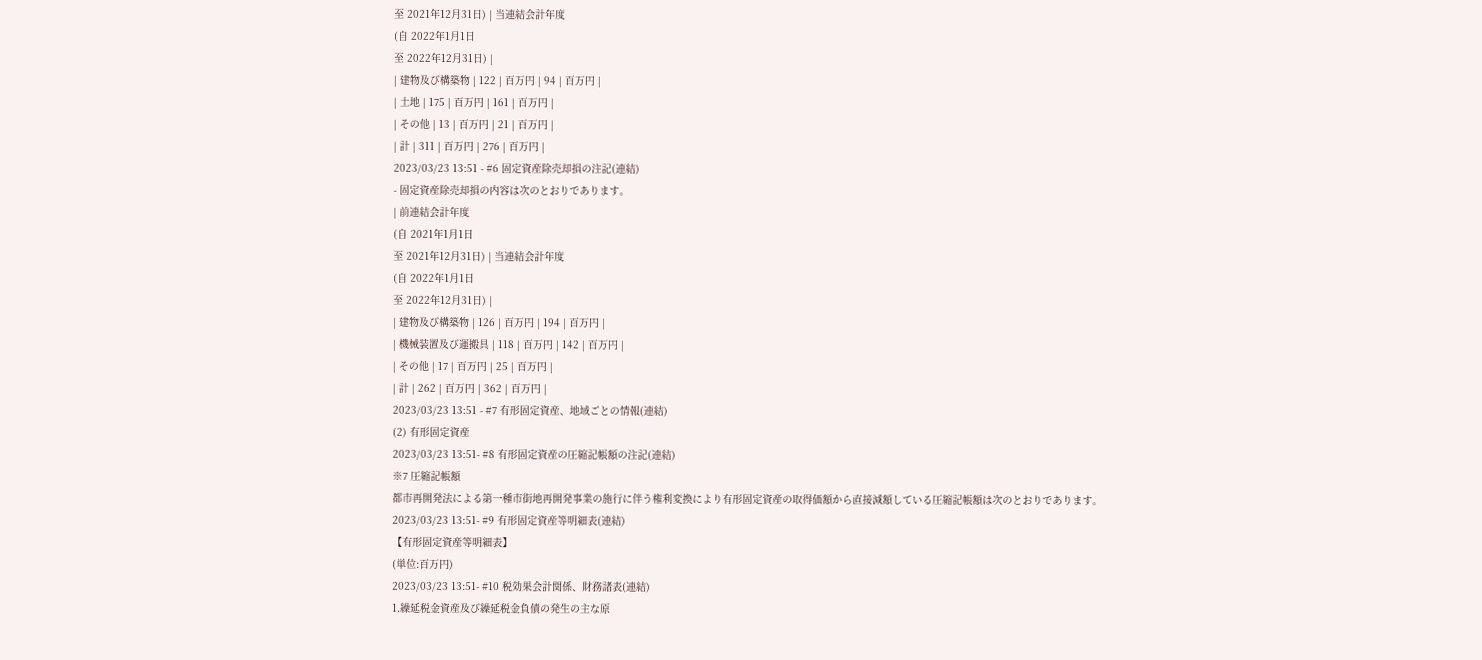至 2021年12月31日) | 当連結会計年度
(自 2022年1月1日
至 2022年12月31日) |
| 建物及び構築物 | 122 | 百万円 | 94 | 百万円 |
| 土地 | 175 | 百万円 | 161 | 百万円 |
| その他 | 13 | 百万円 | 21 | 百万円 |
| 計 | 311 | 百万円 | 276 | 百万円 |
2023/03/23 13:51 - #6 固定資産除売却損の注記(連結)
- 固定資産除売却損の内容は次のとおりであります。
| 前連結会計年度
(自 2021年1月1日
至 2021年12月31日) | 当連結会計年度
(自 2022年1月1日
至 2022年12月31日) |
| 建物及び構築物 | 126 | 百万円 | 194 | 百万円 |
| 機械装置及び運搬具 | 118 | 百万円 | 142 | 百万円 |
| その他 | 17 | 百万円 | 25 | 百万円 |
| 計 | 262 | 百万円 | 362 | 百万円 |
2023/03/23 13:51 - #7 有形固定資産、地域ごとの情報(連結)
(2) 有形固定資産
2023/03/23 13:51- #8 有形固定資産の圧縮記帳額の注記(連結)
※7 圧縮記帳額
都市再開発法による第一種市街地再開発事業の施行に伴う権利変換により有形固定資産の取得価額から直接減額している圧縮記帳額は次のとおりであります。
2023/03/23 13:51- #9 有形固定資産等明細表(連結)
【有形固定資産等明細表】
(単位:百万円)
2023/03/23 13:51- #10 税効果会計関係、財務諸表(連結)
1.繰延税金資産及び繰延税金負債の発生の主な原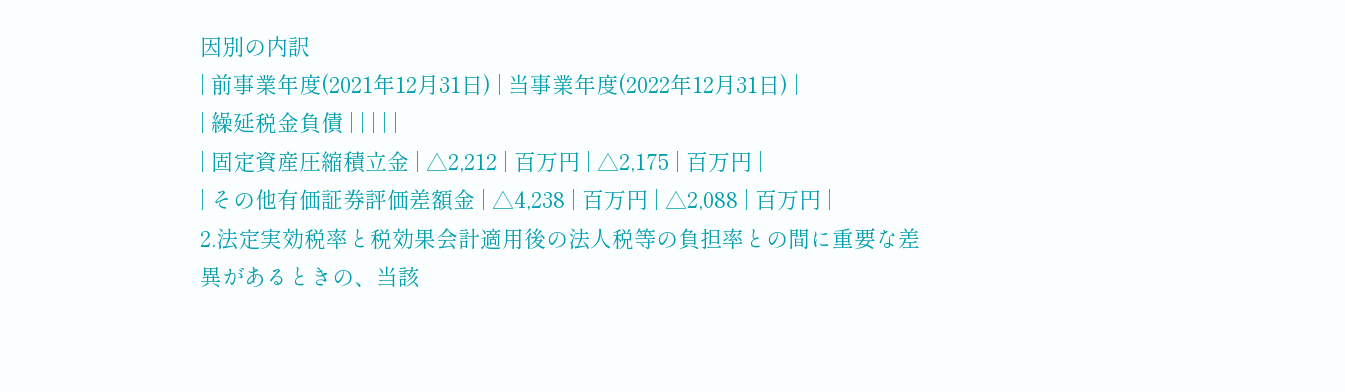因別の内訳
| 前事業年度(2021年12月31日) | 当事業年度(2022年12月31日) |
| 繰延税金負債 | | | | |
| 固定資産圧縮積立金 | △2,212 | 百万円 | △2,175 | 百万円 |
| その他有価証券評価差額金 | △4,238 | 百万円 | △2,088 | 百万円 |
2.法定実効税率と税効果会計適用後の法人税等の負担率との間に重要な差異があるときの、当該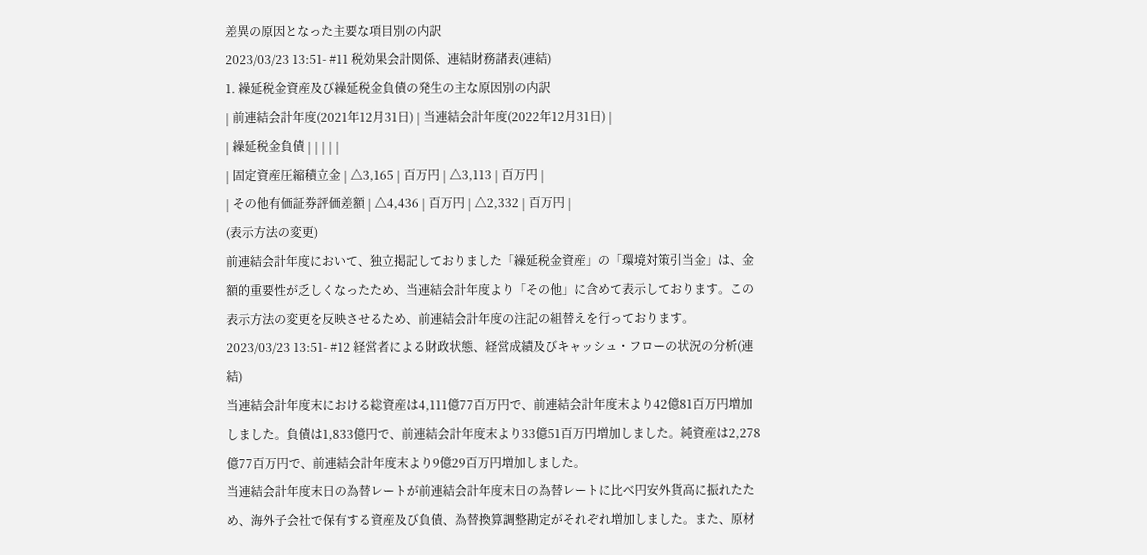差異の原因となった主要な項目別の内訳
2023/03/23 13:51- #11 税効果会計関係、連結財務諸表(連結)
1. 繰延税金資産及び繰延税金負債の発生の主な原因別の内訳
| 前連結会計年度(2021年12月31日) | 当連結会計年度(2022年12月31日) |
| 繰延税金負債 | | | | |
| 固定資産圧縮積立金 | △3,165 | 百万円 | △3,113 | 百万円 |
| その他有価証券評価差額 | △4,436 | 百万円 | △2,332 | 百万円 |
(表示方法の変更)
前連結会計年度において、独立掲記しておりました「繰延税金資産」の「環境対策引当金」は、金額的重要性が乏しくなったため、当連結会計年度より「その他」に含めて表示しております。この表示方法の変更を反映させるため、前連結会計年度の注記の組替えを行っております。
2023/03/23 13:51- #12 経営者による財政状態、経営成績及びキャッシュ・フローの状況の分析(連結)
当連結会計年度末における総資産は4,111億77百万円で、前連結会計年度末より42億81百万円増加しました。負債は1,833億円で、前連結会計年度末より33億51百万円増加しました。純資産は2,278億77百万円で、前連結会計年度末より9億29百万円増加しました。
当連結会計年度末日の為替レートが前連結会計年度末日の為替レートに比べ円安外貨高に振れたため、海外子会社で保有する資産及び負債、為替換算調整勘定がそれぞれ増加しました。また、原材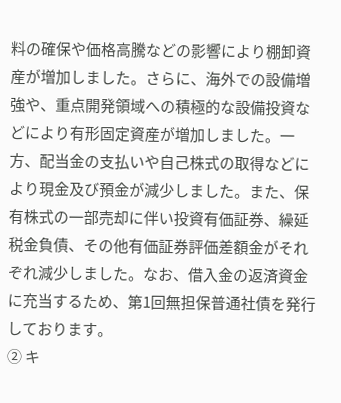料の確保や価格高騰などの影響により棚卸資産が増加しました。さらに、海外での設備増強や、重点開発領域への積極的な設備投資などにより有形固定資産が増加しました。一方、配当金の支払いや自己株式の取得などにより現金及び預金が減少しました。また、保有株式の一部売却に伴い投資有価証券、繰延税金負債、その他有価証券評価差額金がそれぞれ減少しました。なお、借入金の返済資金に充当するため、第1回無担保普通社債を発行しております。
② キ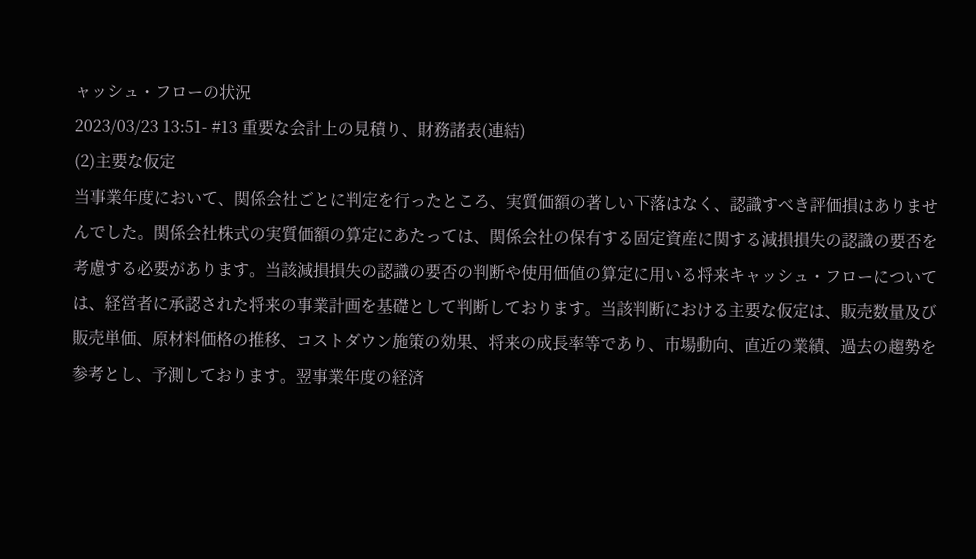ャッシュ・フローの状況
2023/03/23 13:51- #13 重要な会計上の見積り、財務諸表(連結)
(2)主要な仮定
当事業年度において、関係会社ごとに判定を行ったところ、実質価額の著しい下落はなく、認識すべき評価損はありませんでした。関係会社株式の実質価額の算定にあたっては、関係会社の保有する固定資産に関する減損損失の認識の要否を考慮する必要があります。当該減損損失の認識の要否の判断や使用価値の算定に用いる将来キャッシュ・フローについては、経営者に承認された将来の事業計画を基礎として判断しております。当該判断における主要な仮定は、販売数量及び販売単価、原材料価格の推移、コストダウン施策の効果、将来の成長率等であり、市場動向、直近の業績、過去の趨勢を参考とし、予測しております。翌事業年度の経済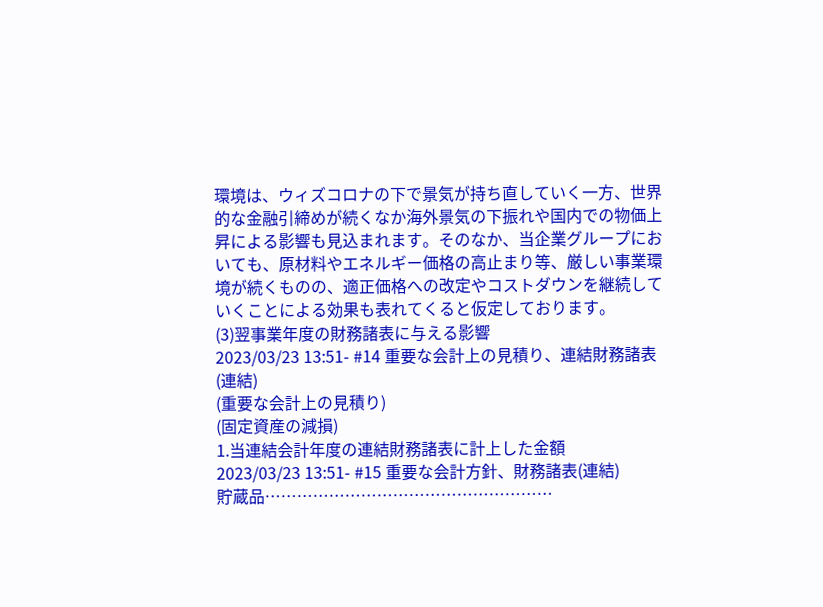環境は、ウィズコロナの下で景気が持ち直していく一方、世界的な金融引締めが続くなか海外景気の下振れや国内での物価上昇による影響も見込まれます。そのなか、当企業グループにおいても、原材料やエネルギー価格の高止まり等、厳しい事業環境が続くものの、適正価格への改定やコストダウンを継続していくことによる効果も表れてくると仮定しております。
(3)翌事業年度の財務諸表に与える影響
2023/03/23 13:51- #14 重要な会計上の見積り、連結財務諸表(連結)
(重要な会計上の見積り)
(固定資産の減損)
1.当連結会計年度の連結財務諸表に計上した金額
2023/03/23 13:51- #15 重要な会計方針、財務諸表(連結)
貯蔵品………………………………………………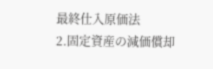最終仕入原価法
2.固定資産の減価償却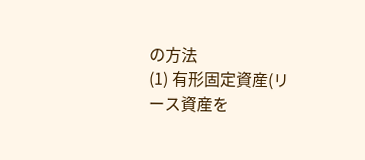の方法
(1) 有形固定資産(リース資産を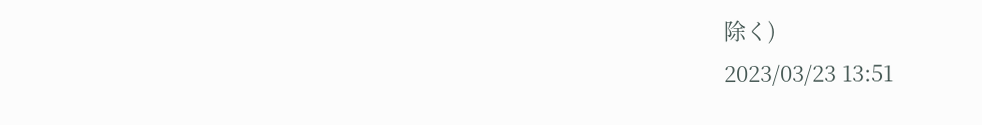除く)
2023/03/23 13:51